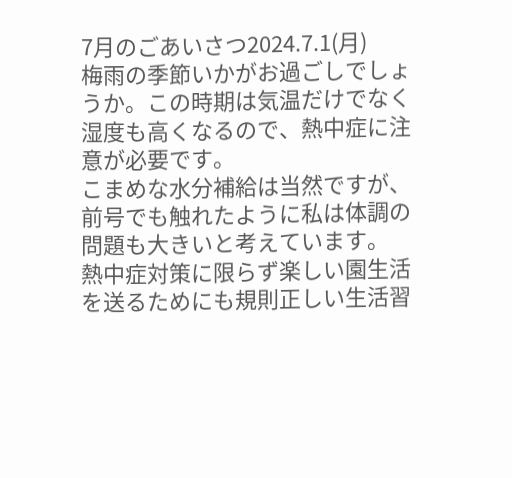7月のごあいさつ2024.7.1(月)
梅雨の季節いかがお過ごしでしょうか。この時期は気温だけでなく湿度も高くなるので、熱中症に注意が必要です。
こまめな水分補給は当然ですが、前号でも触れたように私は体調の問題も大きいと考えています。
熱中症対策に限らず楽しい園生活を送るためにも規則正しい生活習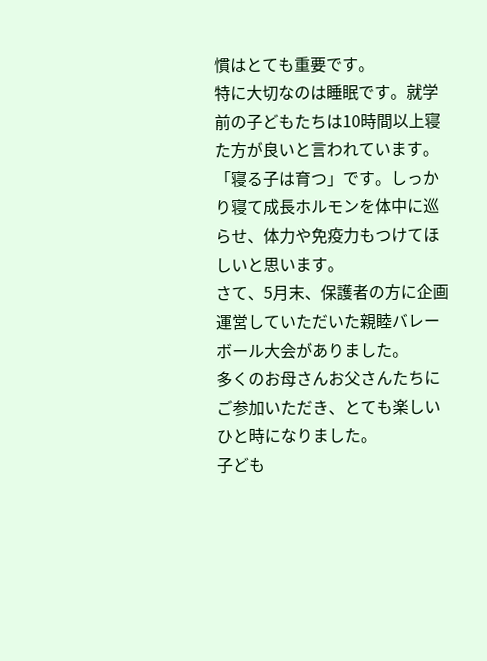慣はとても重要です。
特に大切なのは睡眠です。就学前の子どもたちは10時間以上寝た方が良いと言われています。
「寝る子は育つ」です。しっかり寝て成長ホルモンを体中に巡らせ、体力や免疫力もつけてほしいと思います。
さて、5月末、保護者の方に企画運営していただいた親睦バレーボール大会がありました。
多くのお母さんお父さんたちにご参加いただき、とても楽しいひと時になりました。
子ども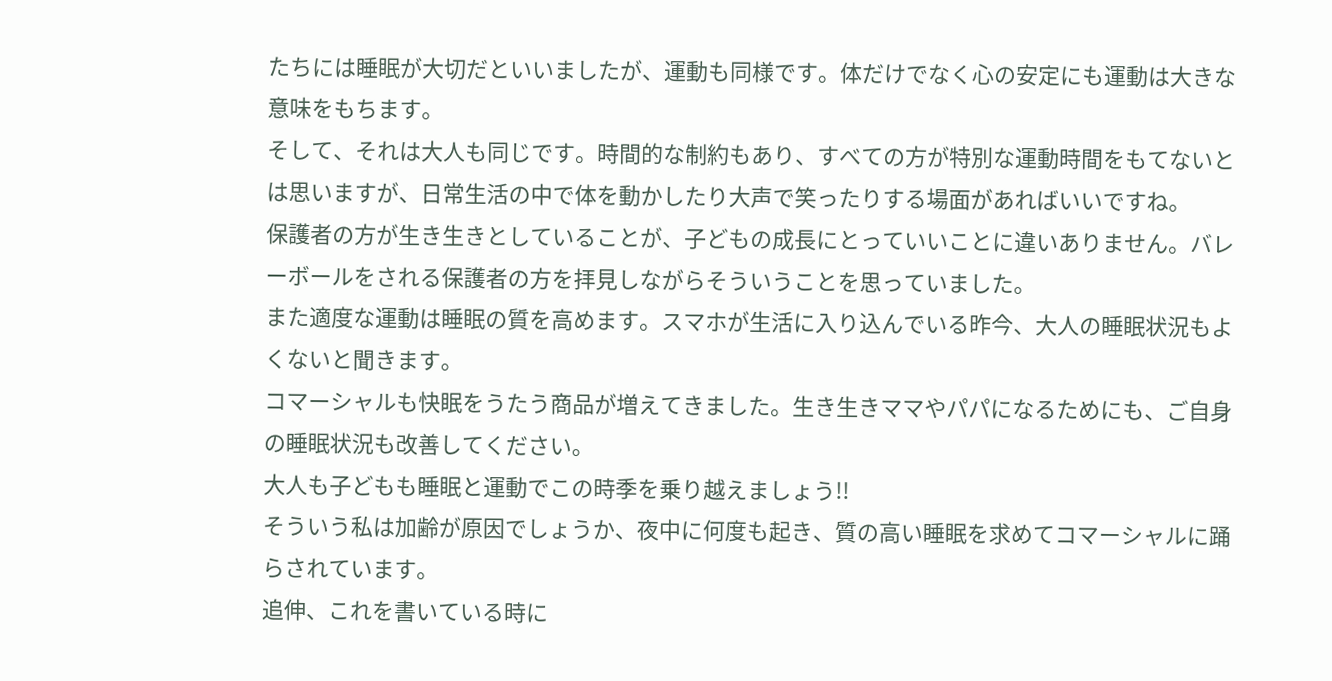たちには睡眠が大切だといいましたが、運動も同様です。体だけでなく心の安定にも運動は大きな意味をもちます。
そして、それは大人も同じです。時間的な制約もあり、すべての方が特別な運動時間をもてないとは思いますが、日常生活の中で体を動かしたり大声で笑ったりする場面があればいいですね。
保護者の方が生き生きとしていることが、子どもの成長にとっていいことに違いありません。バレーボールをされる保護者の方を拝見しながらそういうことを思っていました。
また適度な運動は睡眠の質を高めます。スマホが生活に入り込んでいる昨今、大人の睡眠状況もよくないと聞きます。
コマーシャルも快眠をうたう商品が増えてきました。生き生きママやパパになるためにも、ご自身の睡眠状況も改善してください。
大人も子どもも睡眠と運動でこの時季を乗り越えましょう!!
そういう私は加齢が原因でしょうか、夜中に何度も起き、質の高い睡眠を求めてコマーシャルに踊らされています。
追伸、これを書いている時に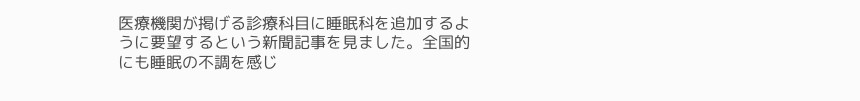医療機関が掲げる診療科目に睡眠科を追加するように要望するという新聞記事を見ました。全国的にも睡眠の不調を感じ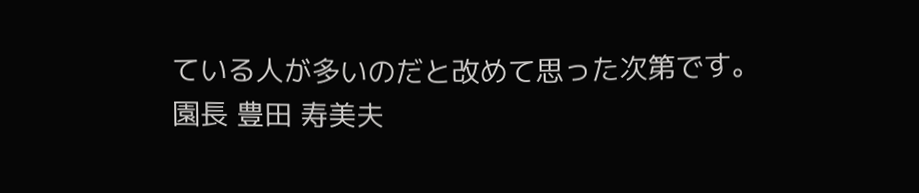ている人が多いのだと改めて思った次第です。
園長 豊田 寿美夫